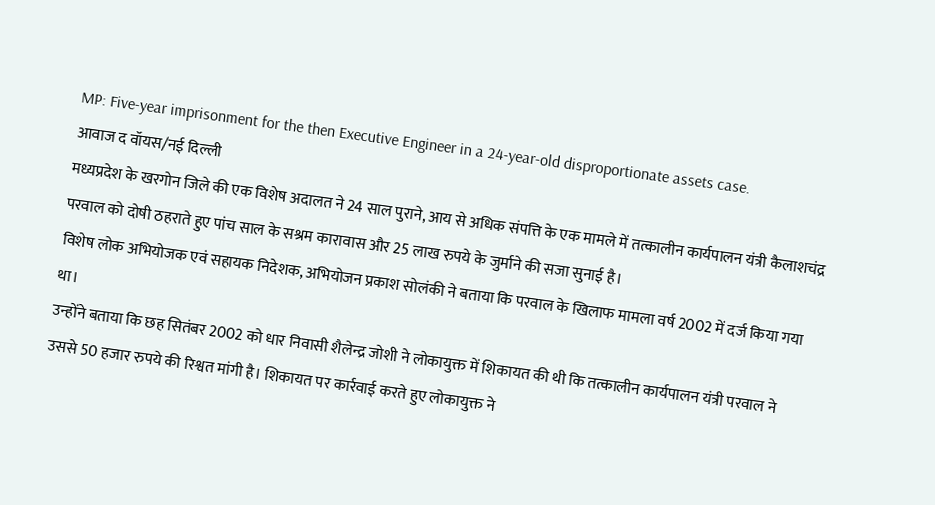MP: Five-year imprisonment for the then Executive Engineer in a 24-year-old disproportionate assets case.
आवाज द वॉयस/नई दिल्ली
मध्यप्रदेश के खरगोन जिले की एक विशेष अदालत ने 24 साल पुराने, आय से अधिक संपत्ति के एक मामले में तत्कालीन कार्यपालन यंत्री कैलाशचंद्र परवाल को दोषी ठहराते हुए पांच साल के सश्रम कारावास और 25 लाख रुपये के जुर्माने की सजा सुनाई है।
विशेष लोक अभियोजक एवं सहायक निदेशक, अभियोजन प्रकाश सोलंकी ने बताया कि परवाल के खिलाफ मामला वर्ष 2002 में दर्ज किया गया था।
उन्होंने बताया कि छह सितंबर 2002 को धार निवासी शैलेन्द्र जोशी ने लोकायुक्त में शिकायत की थी कि तत्कालीन कार्यपालन यंत्री परवाल ने उससे 50 हजार रुपये की रिश्वत मांगी है। शिकायत पर कार्रवाई करते हुए लोकायुक्त ने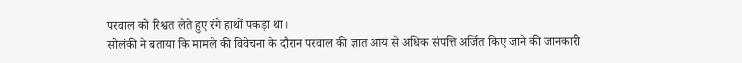परवाल को रिश्वत लेते हुए रंगे हाथों पकड़ा था।
सोलंकी ने बताया कि मामले की विवेचना के दौरान परवाल की ज्ञात आय से अधिक संपत्ति अर्जित किए जाने की जानकारी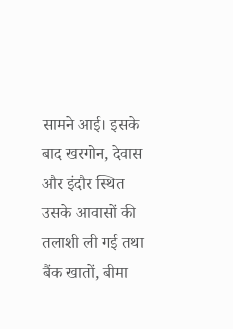सामने आई। इसके बाद खरगोन, देवास और इंदौर स्थित उसके आवासों की तलाशी ली गई तथा बैंक खातों, बीमा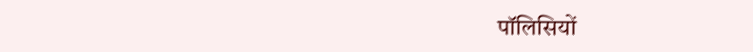पॉलिसियों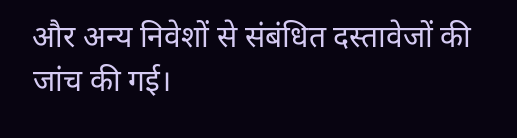और अन्य निवेशों से संबंधित दस्तावेजों की जांच की गई।